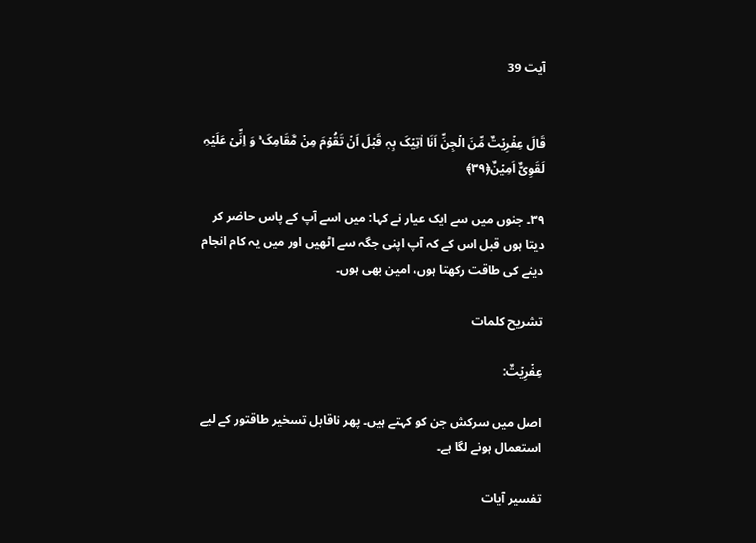آیت 39


قَالَ عِفۡرِیۡتٌ مِّنَ الۡجِنِّ اَنَا اٰتِیۡکَ بِہٖ قَبۡلَ اَنۡ تَقُوۡمَ مِنۡ مَّقَامِکَ ۚ وَ اِنِّیۡ عَلَیۡہِ لَقَوِیٌّ اَمِیۡنٌ﴿۳۹﴾

۳۹۔ جنوں میں سے ایک عیار نے کہا: میں اسے آپ کے پاس حاضر کر دیتا ہوں قبل اس کے کہ آپ اپنی جگہ سے اٹھیں اور میں یہ کام انجام دینے کی طاقت رکھتا ہوں، امین بھی ہوں۔

تشریح کلمات

عِفۡرِیۡتٌ:

اصل میں سرکش جن کو کہتے ہیں۔ پھر ناقابل تسخیر طاقتور کے لیے استعمال ہونے لگا ہے۔

تفسیر آیات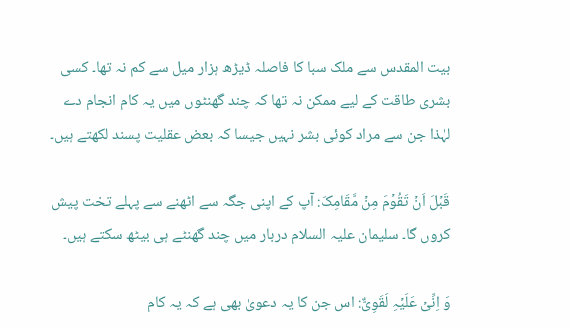بیت المقدس سے ملک سبا کا فاصلہ ڈیڑھ ہزار میل سے کم نہ تھا۔ کسی بشری طاقت کے لیے ممکن نہ تھا کہ چند گھنٹوں میں یہ کام انجام دے لہٰذا جن سے مراد کوئی بشر نہیں جیسا کہ بعض عقلیت پسند لکھتے ہیں۔

قَبۡلَ اَنۡ تَقُوۡمَ مِنۡ مَّقَامِکَ: آپ کے اپنی جگہ سے اٹھنے سے پہلے تخت پیش کروں گا۔ سلیمان علیہ السلام دربار میں چند گھنٹے ہی بیٹھ سکتے ہیں۔

وَ اِنِّیۡ عَلَیۡہِ لَقَوِیٌّ: اس جن کا یہ دعویٰ بھی ہے کہ یہ کام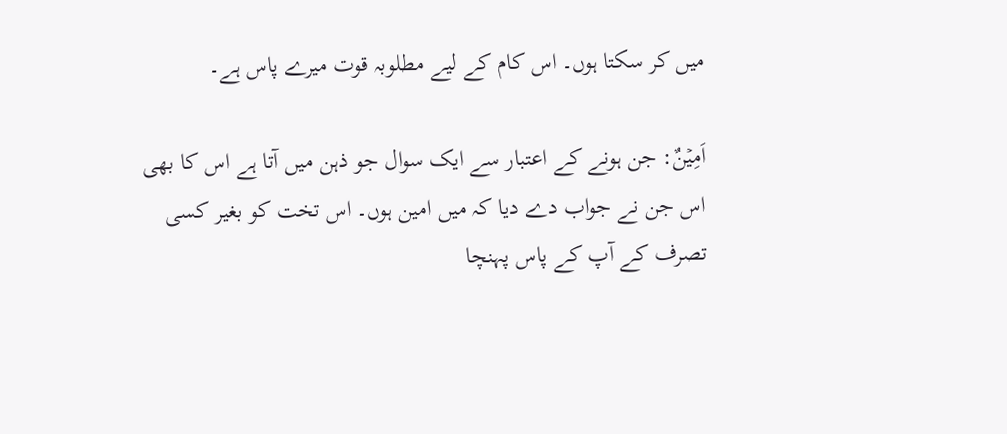میں کر سکتا ہوں۔ اس کام کے لیے مطلوبہ قوت میرے پاس ہے۔

اَمِیۡنٌ: جن ہونے کے اعتبار سے ایک سوال جو ذہن میں آتا ہے اس کا بھی اس جن نے جواب دے دیا کہ میں امین ہوں۔ اس تخت کو بغیر کسی تصرف کے آپ کے پاس پہنچا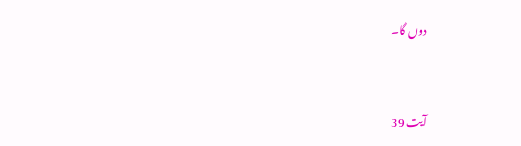دوں گا۔


آیت 39